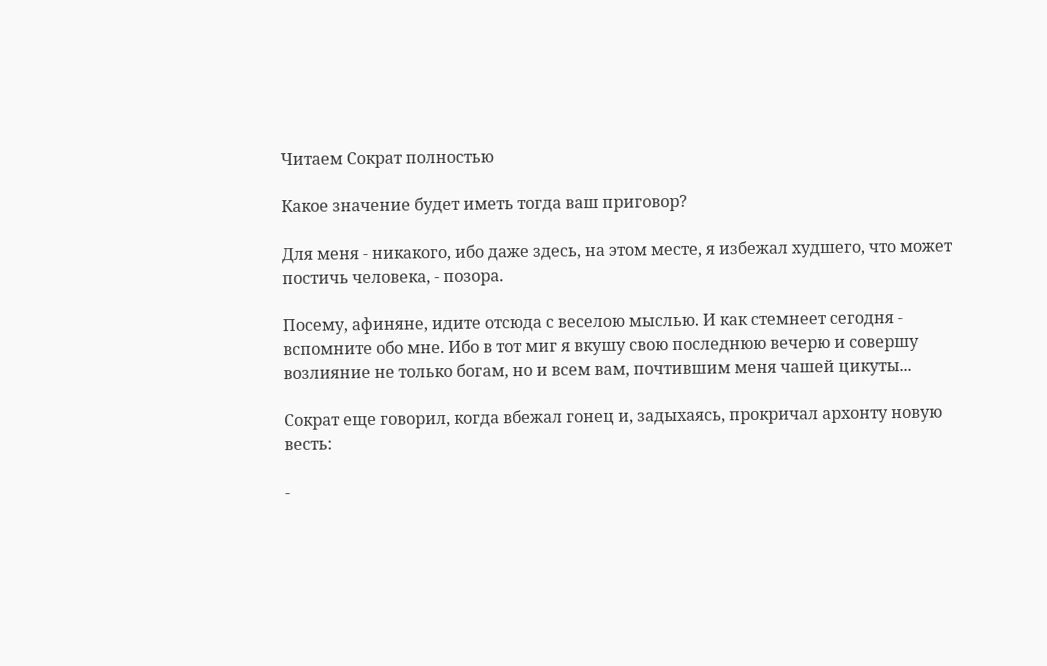Читаем Сократ полностью

Какое значение будет иметь тогда ваш приговор?

Для меня - никакого, ибо даже здесь, на этом месте, я избежал худшего, что может постичь человека, - позора.

Посему, афиняне, идите отсюда с веселою мыслью. И как стемнеет сегодня - вспомните обо мне. Ибо в тот миг я вкушу свою последнюю вечерю и совершу возлияние не только богам, но и всем вам, почтившим меня чашей цикуты...

Сократ еще говорил, когда вбежал гонец и, задыхаясь, прокричал архонту новую весть:

-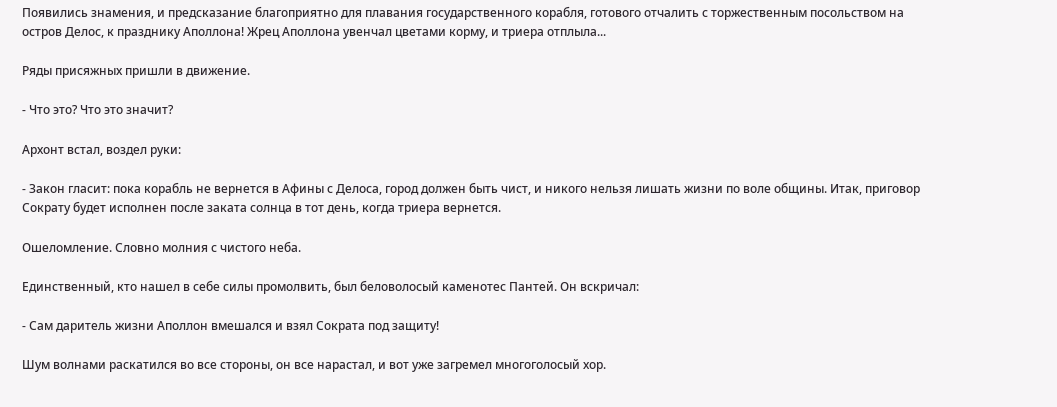Появились знамения, и предсказание благоприятно для плавания государственного корабля, готового отчалить с торжественным посольством на остров Делос, к празднику Аполлона! Жрец Аполлона увенчал цветами корму, и триера отплыла...

Ряды присяжных пришли в движение.

- Что это? Что это значит?

Архонт встал, воздел руки:

- Закон гласит: пока корабль не вернется в Афины с Делоса, город должен быть чист, и никого нельзя лишать жизни по воле общины. Итак, приговор Сократу будет исполнен после заката солнца в тот день, когда триера вернется.

Ошеломление. Словно молния с чистого неба.

Единственный, кто нашел в себе силы промолвить, был беловолосый каменотес Пантей. Он вскричал:

- Сам даритель жизни Аполлон вмешался и взял Сократа под защиту!

Шум волнами раскатился во все стороны, он все нарастал, и вот уже загремел многоголосый хор.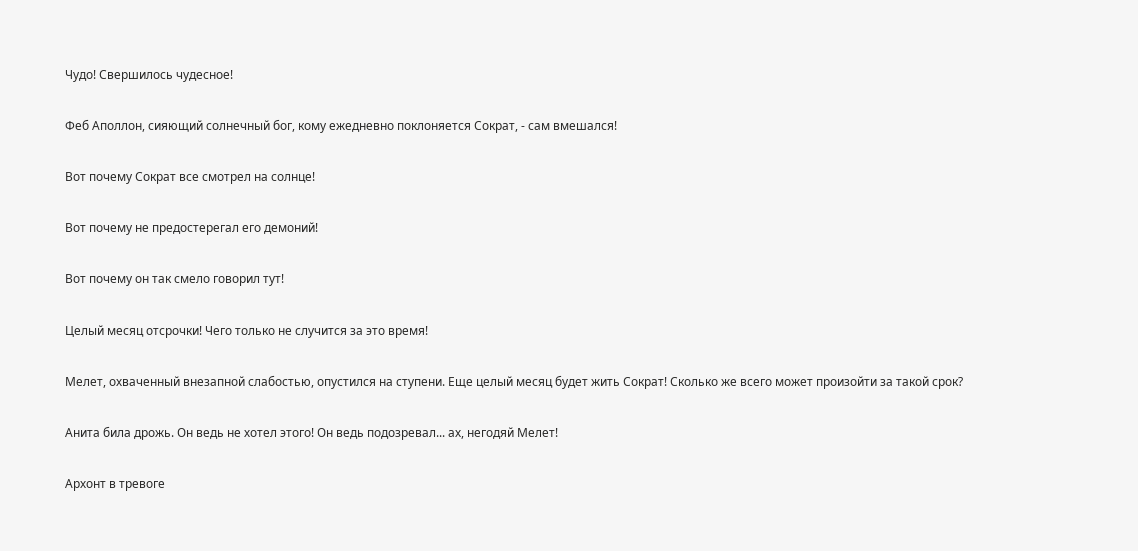Чудо! Свершилось чудесное!

Феб Аполлон, сияющий солнечный бог, кому ежедневно поклоняется Сократ, - сам вмешался!

Вот почему Сократ все смотрел на солнце!

Вот почему не предостерегал его демоний!

Вот почему он так смело говорил тут!

Целый месяц отсрочки! Чего только не случится за это время!

Мелет, охваченный внезапной слабостью, опустился на ступени. Еще целый месяц будет жить Сократ! Сколько же всего может произойти за такой срок?

Анита била дрожь. Он ведь не хотел этого! Он ведь подозревал... ах, негодяй Мелет!

Архонт в тревоге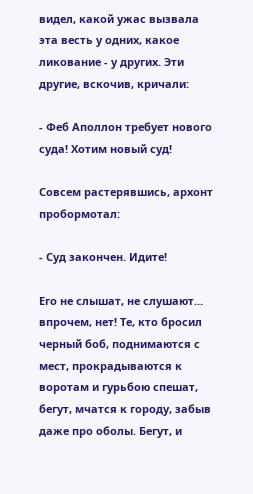видел, какой ужас вызвала эта весть у одних, какое ликование - у других. Эти другие, вскочив, кричали:

- Феб Аполлон требует нового суда! Хотим новый суд!

Совсем растерявшись, архонт пробормотал:

- Суд закончен. Идите!

Его не слышат, не слушают... впрочем, нет! Те, кто бросил черный боб, поднимаются с мест, прокрадываются к воротам и гурьбою спешат, бегут, мчатся к городу, забыв даже про оболы. Бегут, и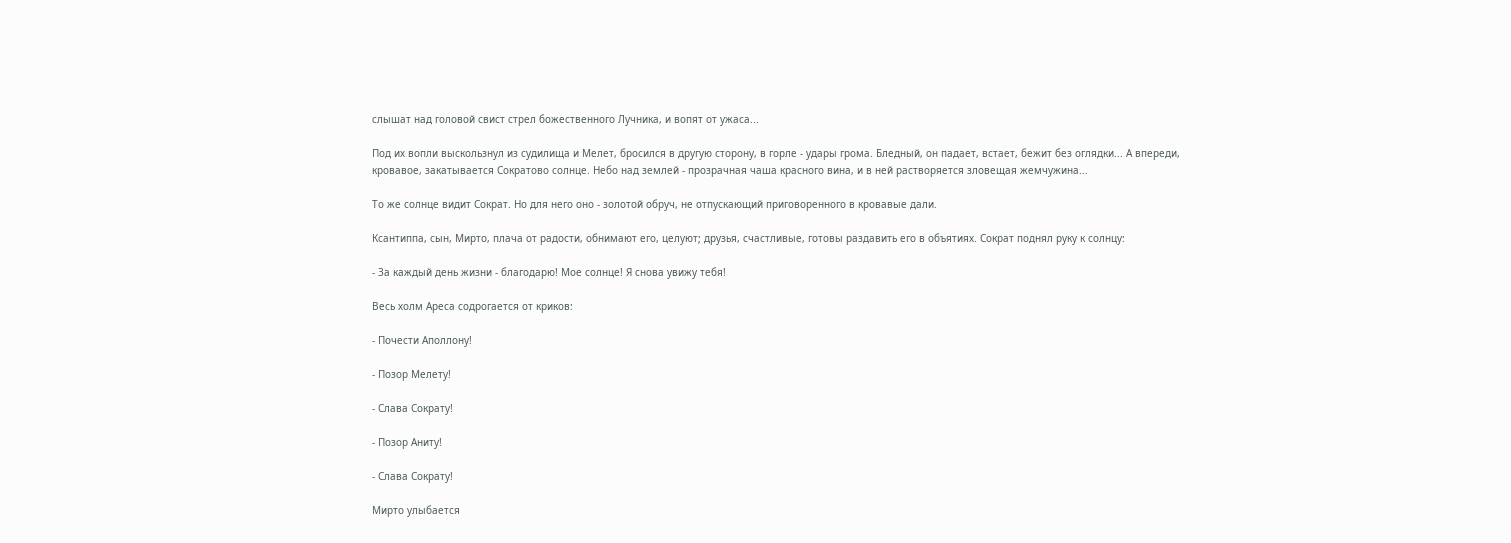слышат над головой свист стрел божественного Лучника, и вопят от ужаса...

Под их вопли выскользнул из судилища и Мелет, бросился в другую сторону, в горле - удары грома. Бледный, он падает, встает, бежит без оглядки... А впереди, кровавое, закатывается Сократово солнце. Небо над землей - прозрачная чаша красного вина, и в ней растворяется зловещая жемчужина...

То же солнце видит Сократ. Но для него оно - золотой обруч, не отпускающий приговоренного в кровавые дали.

Ксантиппа, сын, Мирто, плача от радости, обнимают его, целуют; друзья, счастливые, готовы раздавить его в объятиях. Сократ поднял руку к солнцу:

- За каждый день жизни - благодарю! Мое солнце! Я снова увижу тебя!

Весь холм Ареса содрогается от криков:

- Почести Аполлону!

- Позор Мелету!

- Слава Сократу!

- Позор Аниту!

- Слава Сократу!

Мирто улыбается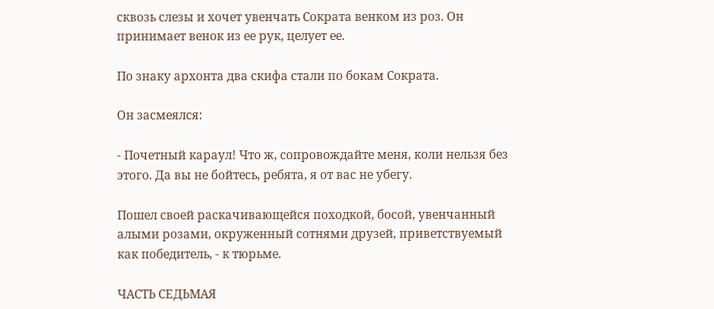сквозь слезы и хочет увенчать Сократа венком из роз. Он принимает венок из ее рук, целует ее.

По знаку архонта два скифа стали по бокам Сократа.

Он засмеялся:

- Почетный караул! Что ж, сопровождайте меня, коли нельзя без этого. Да вы не бойтесь, ребята, я от вас не убегу.

Пошел своей раскачивающейся походкой, босой, увенчанный алыми розами, окруженный сотнями друзей, приветствуемый как победитель, - к тюрьме.

ЧАСТЬ СЕДЬМАЯ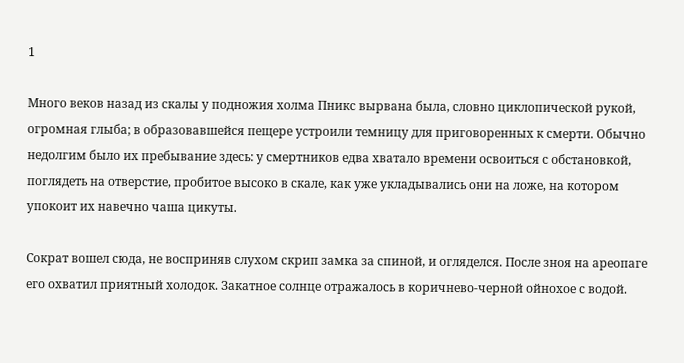1

Много веков назад из скалы у подножия холма Пникс вырвана была, словно циклопической рукой, огромная глыба; в образовавшейся пещере устроили темницу для приговоренных к смерти. Обычно недолгим было их пребывание здесь: у смертников едва хватало времени освоиться с обстановкой, поглядеть на отверстие, пробитое высоко в скале, как уже укладывались они на ложе, на котором упокоит их навечно чаша цикуты.

Сократ вошел сюда, не восприняв слухом скрип замка за спиной, и огляделся. После зноя на ареопаге его охватил приятный холодок. Закатное солнце отражалось в коричнево-черной ойнохое с водой.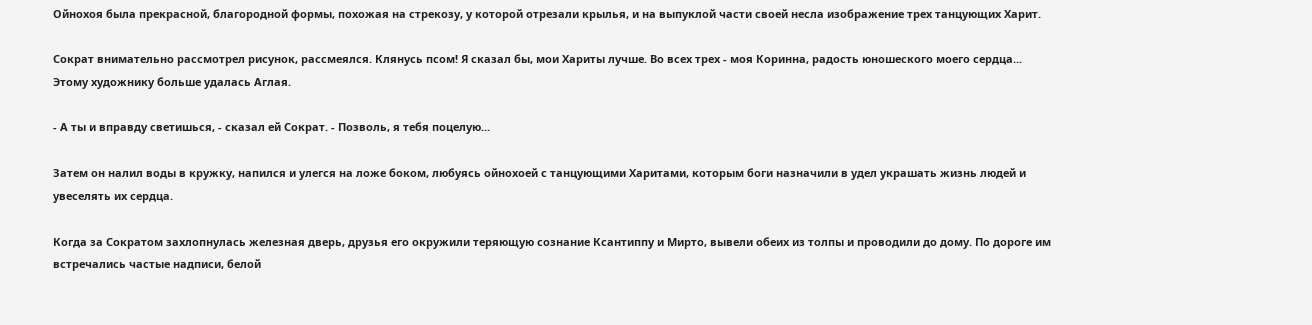Ойнохоя была прекрасной, благородной формы, похожая на стрекозу, у которой отрезали крылья, и на выпуклой части своей несла изображение трех танцующих Харит.

Сократ внимательно рассмотрел рисунок, рассмеялся. Клянусь псом! Я сказал бы, мои Хариты лучше. Во всех трех - моя Коринна, радость юношеского моего сердца... Этому художнику больше удалась Аглая.

- А ты и вправду светишься, - сказал ей Сократ. - Позволь, я тебя поцелую...

Затем он налил воды в кружку, напился и улегся на ложе боком, любуясь ойнохоей с танцующими Харитами, которым боги назначили в удел украшать жизнь людей и увеселять их сердца.

Когда за Сократом захлопнулась железная дверь, друзья его окружили теряющую сознание Ксантиппу и Мирто, вывели обеих из толпы и проводили до дому. По дороге им встречались частые надписи, белой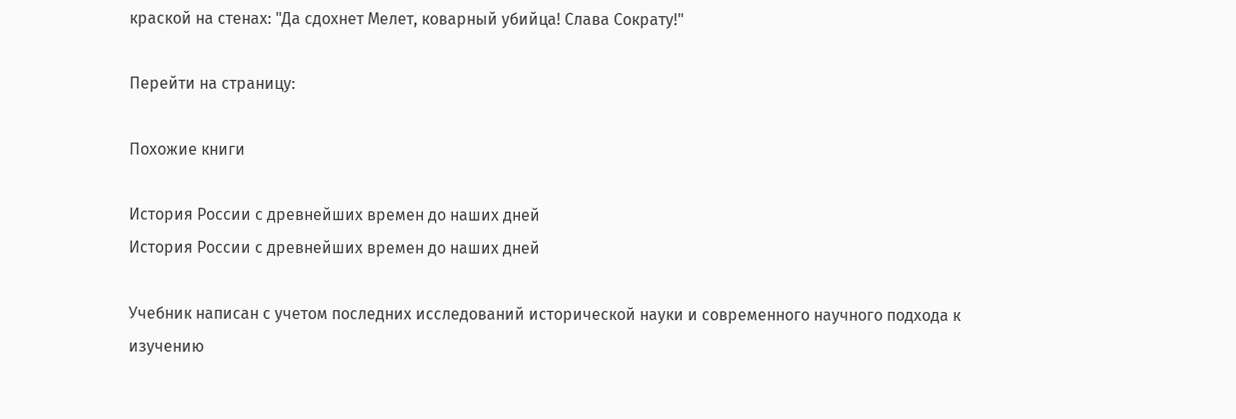краской на стенах: "Да сдохнет Мелет, коварный убийца! Слава Сократу!"

Перейти на страницу:

Похожие книги

История России с древнейших времен до наших дней
История России с древнейших времен до наших дней

Учебник написан с учетом последних исследований исторической науки и современного научного подхода к изучению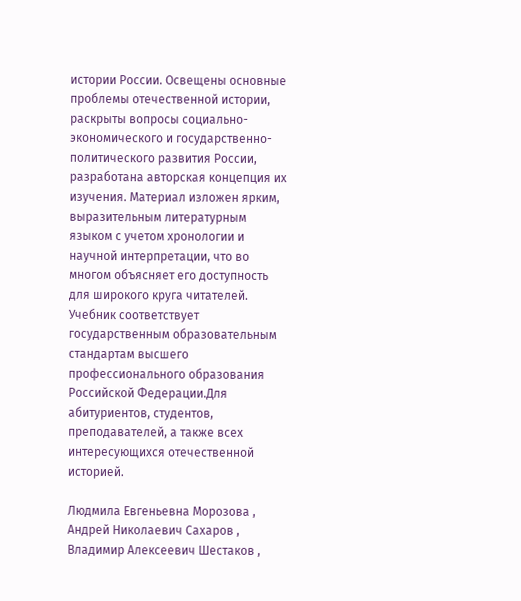истории России. Освещены основные проблемы отечественной истории, раскрыты вопросы социально-экономического и государственно-политического развития России, разработана авторская концепция их изучения. Материал изложен ярким, выразительным литературным языком с учетом хронологии и научной интерпретации, что во многом объясняет его доступность для широкого круга читателей. Учебник соответствует государственным образовательным стандартам высшего профессионального образования Российской Федерации.Для абитуриентов, студентов, преподавателей, а также всех интересующихся отечественной историей.

Людмила Евгеньевна Морозова , Андрей Николаевич Сахаров , Владимир Алексеевич Шестаков ,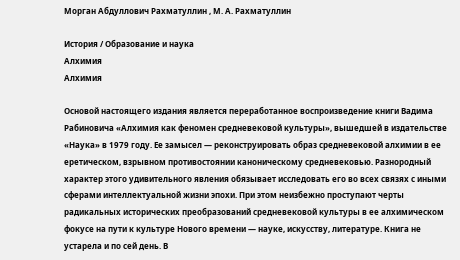Морган Абдуллович Рахматуллин , М. А. Рахматуллин

История / Образование и наука
Алхимия
Алхимия

Основой настоящего издания является переработанное воспроизведение книги Вадима Рабиновича «Алхимия как феномен средневековой культуры», вышедшей в издательстве «Наука» в 1979 году. Ее замысел — реконструировать образ средневековой алхимии в ее еретическом, взрывном противостоянии каноническому средневековью. Разнородный характер этого удивительного явления обязывает исследовать его во всех связях с иными сферами интеллектуальной жизни эпохи. При этом неизбежно проступают черты радикальных исторических преобразований средневековой культуры в ее алхимическом фокусе на пути к культуре Нового времени — науке, искусству, литературе. Книга не устарела и по сей день. В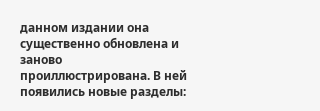данном издании она существенно обновлена и заново проиллюстрирована. В ней появились новые разделы: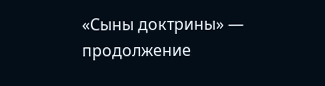«Сыны доктрины» — продолжение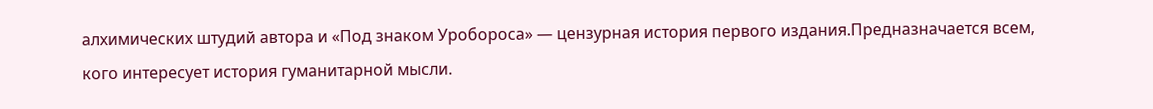алхимических штудий автора и «Под знаком Уробороса» — цензурная история первого издания.Предназначается всем, кого интересует история гуманитарной мысли.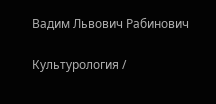Вадим Львович Рабинович

Культурология /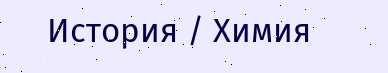История / Химия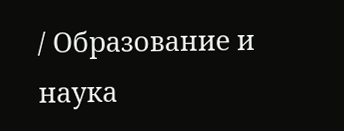/ Образование и наука